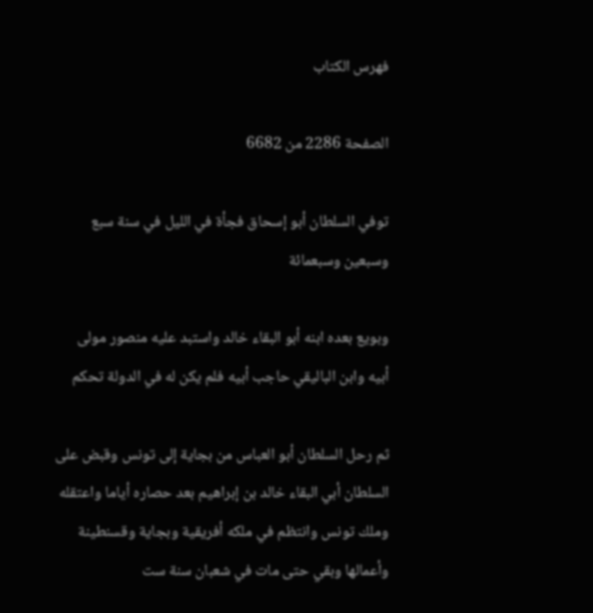فهرس الكتاب

الصفحة 2286 من 6682

توفي السلطان أبو إسحاق فجأة في الليل في سنة سبع وسبعين وسبعمائة

وبويع بعده ابنه أبو البقاء خالد واستبد عليه منصور مولى أبيه وابن الباليقي حاجب أبيه فلم يكن له في الدولة تحكم

ثم رحل السلطان أبو العباس من بجاية إلى تونس وقبض على السلطان أبي البقاء خالد بن إبراهيم بعد حصاره أياما واعتقله وملك تونس وانتظم في ملكه أفريقية وبجاية وقسنطينة وأعمالها وبقي حتى مات في شعبان سنة ست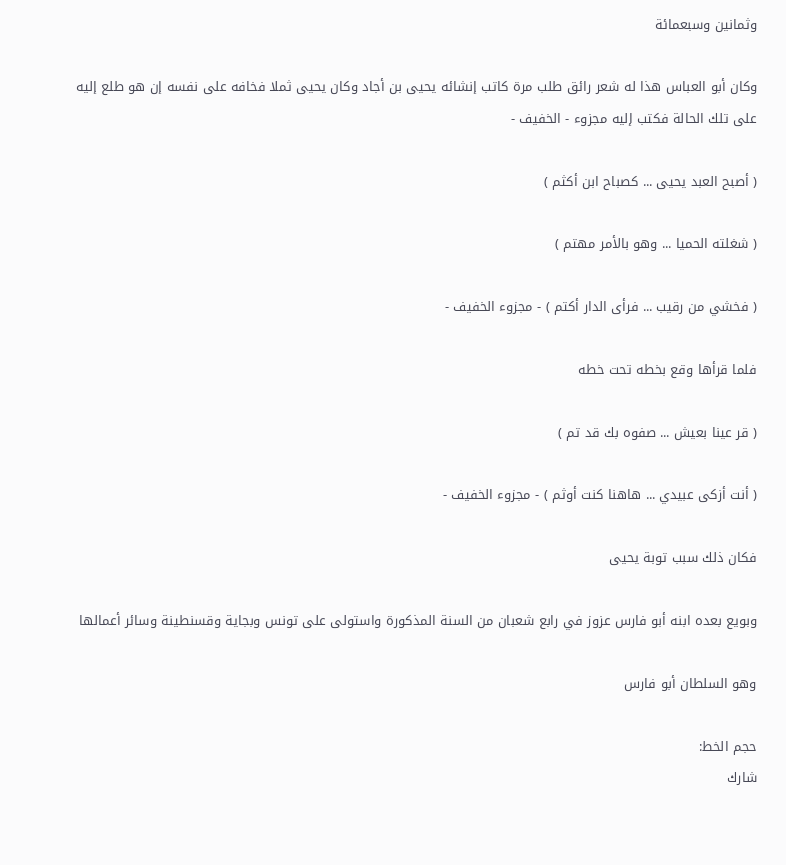وثمانين وسبعمائة

وكان أبو العباس هذا له شعر رائق طلب مرة كاتب إنشائه يحيى بن أجاد وكان يحيى ثملا فخافه على نفسه إن هو طلع إليه على تلك الحالة فكتب إليه مجزوء - الخفيف -

( أصبح العبد يحيى ... كصباح ابن أكثم )

( شغلته الحميا ... وهو بالأمر مهتم )

( فخشي من رقيب ... فرأى الدار أكتم ) - مجزوء الخفيف -

فلما قرأها وقع بخطه تحت خطه

( قر عينا بعيش ... صفوه بك قد تم )

( أنت أزكى عبيدي ... هاهنا كنت أوثم ) - مجزوء الخفيف -

فكان ذلك سبب توبة يحيى

وبويع بعده ابنه أبو فارس عزوز في رابع شعبان من السنة المذكورة واستولى على تونس وبجاية وقسنطينة وسائر أعمالها

وهو السلطان أبو فارس

حجم الخط:
شارك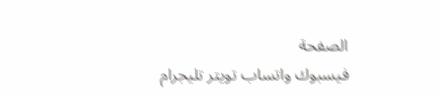الصفحة
فيسبوك واتساب تويتر تليجرام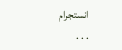انستجرام
. . .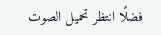فضلًا انتظر تحميل الصوت